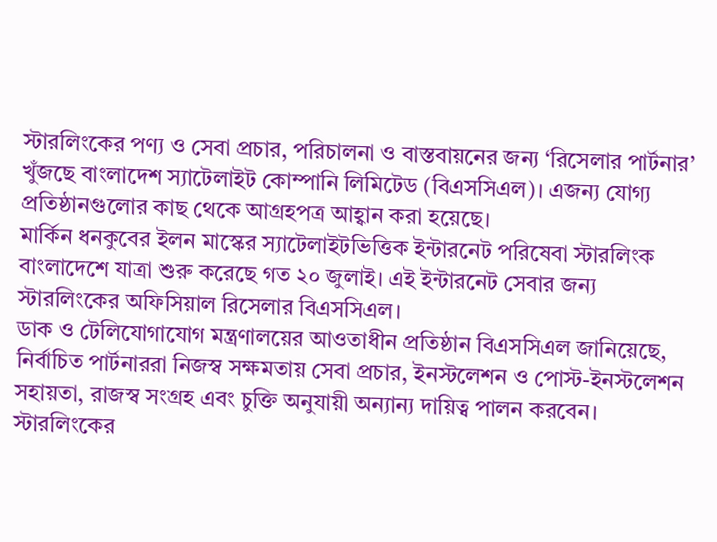স্টারলিংকের পণ্য ও সেবা প্রচার, পরিচালনা ও বাস্তবায়নের জন্য ‘রিসেলার পার্টনার’ খুঁজছে বাংলাদেশ স্যাটেলাইট কোম্পানি লিমিটেড (বিএসসিএল)। এজন্য যোগ্য প্রতিষ্ঠানগুলোর কাছ থেকে আগ্রহপত্র আহ্বান করা হয়েছে।
মার্কিন ধনকুবের ইলন মাস্কের স্যাটেলাইটভিত্তিক ইন্টারনেট পরিষেবা স্টারলিংক বাংলাদেশে যাত্রা শুরু করেছে গত ২০ জুলাই। এই ইন্টারনেট সেবার জন্য স্টারলিংকের অফিসিয়াল রিসেলার বিএসসিএল।
ডাক ও টেলিযোগাযোগ মন্ত্রণালয়ের আওতাধীন প্রতিষ্ঠান বিএসসিএল জানিয়েছে, নির্বাচিত পার্টনাররা নিজস্ব সক্ষমতায় সেবা প্রচার, ইনস্টলেশন ও পোস্ট-ইনস্টলেশন সহায়তা, রাজস্ব সংগ্রহ এবং চুক্তি অনুযায়ী অন্যান্য দায়িত্ব পালন করবেন।
স্টারলিংকের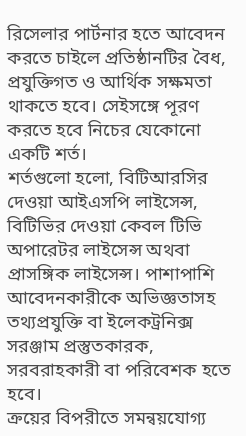রিসেলার পার্টনার হতে আবেদন করতে চাইলে প্রতিষ্ঠানটির বৈধ, প্রযুক্তিগত ও আর্থিক সক্ষমতা থাকতে হবে। সেইসঙ্গে পূরণ করতে হবে নিচের যেকোনো একটি শর্ত।
শর্তগুলো হলো, বিটিআরসির দেওয়া আইএসপি লাইসেন্স, বিটিভির দেওয়া কেবল টিভি অপারেটর লাইসেন্স অথবা প্রাসঙ্গিক লাইসেন্স। পাশাপাশি আবেদনকারীকে অভিজ্ঞতাসহ তথ্যপ্রযুক্তি বা ইলেকট্রনিক্স সরঞ্জাম প্রস্তুতকারক, সরবরাহকারী বা পরিবেশক হতে হবে।
ক্রয়ের বিপরীতে সমন্বয়যোগ্য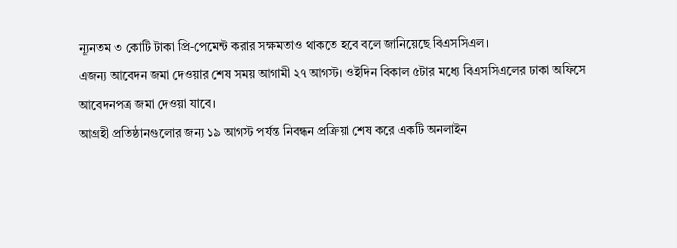ন্যূনতম ৩ কোটি টাকা প্রি-পেমেন্ট করার সক্ষমতাও থাকতে হবে বলে জানিয়েছে বিএসসিএল।
এজন্য আবেদন জমা দেওয়ার শেষ সময় আগামী ২৭ আগস্ট। ওইদিন বিকাল ৫টার মধ্যে বিএসসিএলের ঢাকা অফিসে আবেদনপত্র জমা দেওয়া যাবে।
আগ্রহী প্রতিষ্ঠানগুলোর জন্য ১৯ আগস্ট পর্যন্ত নিবন্ধন প্রক্রিয়া শেষ করে একটি অনলাইন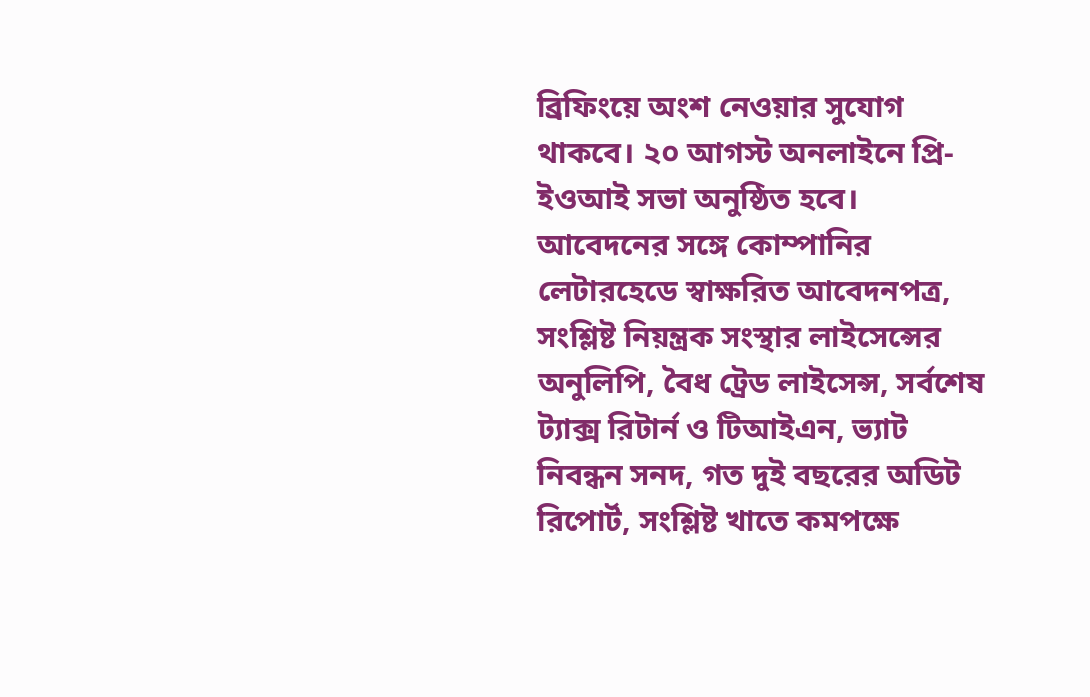ব্রিফিংয়ে অংশ নেওয়ার সুযোগ থাকবে। ২০ আগস্ট অনলাইনে প্রি-ইওআই সভা অনুষ্ঠিত হবে।
আবেদনের সঙ্গে কোম্পানির লেটারহেডে স্বাক্ষরিত আবেদনপত্র, সংশ্লিষ্ট নিয়ন্ত্রক সংস্থার লাইসেন্সের অনুলিপি, বৈধ ট্রেড লাইসেন্স, সর্বশেষ ট্যাক্স রিটার্ন ও টিআইএন, ভ্যাট নিবন্ধন সনদ, গত দুই বছরের অডিট রিপোর্ট, সংশ্লিষ্ট খাতে কমপক্ষে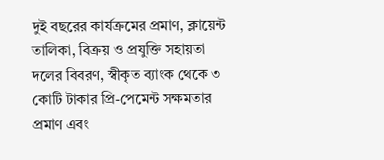দুই বছরের কার্যক্রমের প্রমাণ, ক্লায়েন্ট তালিকা, বিক্রয় ও প্রযুক্তি সহায়তা দলের বিবরণ, স্বীকৃত ব্যাংক থেকে ৩ কোটি টাকার প্রি-পেমেন্ট সক্ষমতার প্রমাণ এবং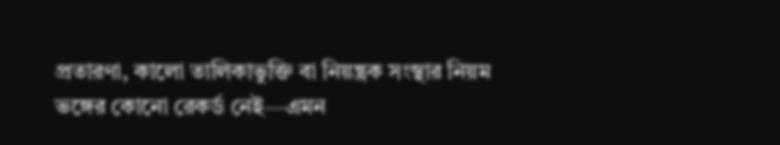প্রতারণা, কালো তালিকাভুক্তি বা নিয়ন্ত্রক সংস্থার নিয়ম ভঙ্গের কোনো রেকর্ড নেই—এমন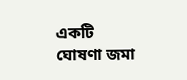একটি ঘোষণা জমা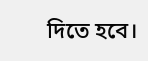দিতে হবে।